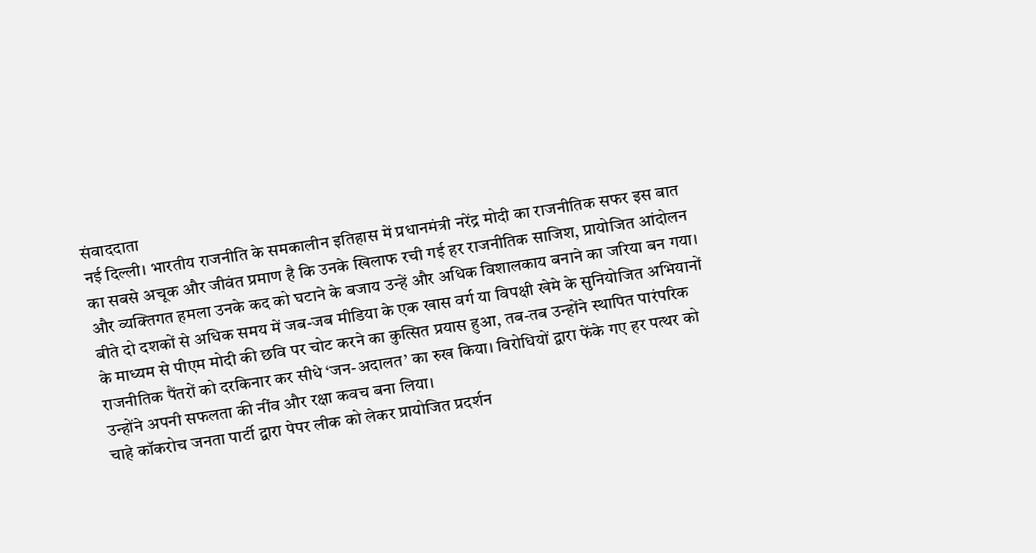संवाददाता
नई दिल्ली। भारतीय राजनीति के समकालीन इतिहास में प्रधानमंत्री नरेंद्र मोदी का राजनीतिक सफर इस बात का सबसे अचूक और जीवंत प्रमाण है कि उनके खिलाफ रची गई हर राजनीतिक साजिश, प्रायोजित आंदोलन और व्यक्तिगत हमला उनके कद को घटाने के बजाय उन्हें और अधिक विशालकाय बनाने का जरिया बन गया। बीते दो दशकों से अधिक समय में जब-जब मीडिया के एक खास वर्ग या विपक्षी खेमे के सुनियोजित अभियानों के माध्यम से पीएम मोदी की छवि पर चोट करने का कुत्सित प्रयास हुआ, तब-तब उन्होंने स्थापित पारंपरिक राजनीतिक पैंतरों को दरकिनार कर सीधे ‘जन-अदालत’ का रुख किया। विरोधियों द्वारा फेंके गए हर पत्थर को उन्होंने अपनी सफलता की नींव और रक्षा कवच बना लिया।
चाहे कॉकरोच जनता पार्टी द्वारा पेपर लीक को लेकर प्रायोजित प्रदर्शन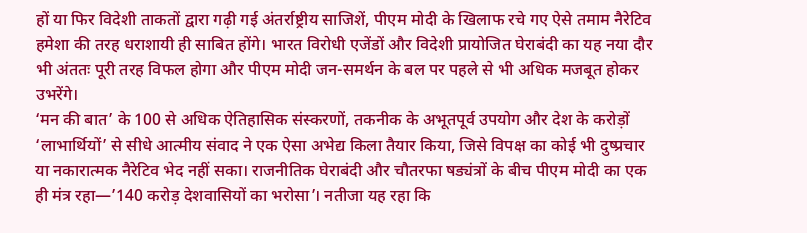हों या फिर विदेशी ताकतों द्वारा गढ़ी गई अंतर्राष्ट्रीय साजिशें, पीएम मोदी के खिलाफ रचे गए ऐसे तमाम नैरेटिव हमेशा की तरह धराशायी ही साबित होंगे। भारत विरोधी एजेंडों और विदेशी प्रायोजित घेराबंदी का यह नया दौर भी अंततः पूरी तरह विफल होगा और पीएम मोदी जन-समर्थन के बल पर पहले से भी अधिक मजबूत होकर उभरेंगे।
‘मन की बात’ के 100 से अधिक ऐतिहासिक संस्करणों, तकनीक के अभूतपूर्व उपयोग और देश के करोड़ों ‘लाभार्थियों’ से सीधे आत्मीय संवाद ने एक ऐसा अभेद्य किला तैयार किया, जिसे विपक्ष का कोई भी दुष्प्रचार या नकारात्मक नैरेटिव भेद नहीं सका। राजनीतिक घेराबंदी और चौतरफा षड्यंत्रों के बीच पीएम मोदी का एक ही मंत्र रहा—’140 करोड़ देशवासियों का भरोसा’। नतीजा यह रहा कि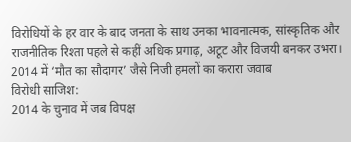विरोधियों के हर वार के बाद जनता के साथ उनका भावनात्मक, सांस्कृतिक और राजनीतिक रिश्ता पहले से कहीं अधिक प्रगाढ़, अटूट और विजयी बनकर उभरा।
2014 में ‘मौत का सौदागर’ जैसे निजी हमलों का करारा जवाब
विरोधी साजिश:
2014 के चुनाव में जब विपक्ष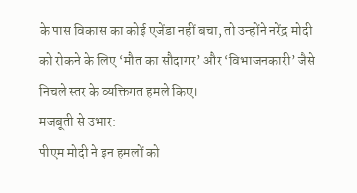के पास विकास का कोई एजेंडा नहीं बचा, तो उन्होंने नरेंद्र मोदी को रोकने के लिए ‘मौत का सौदागर’ और ‘विभाजनकारी’ जैसे निचले स्तर के व्यक्तिगत हमले किए।
मजबूती से उभार:
पीएम मोदी ने इन हमलों को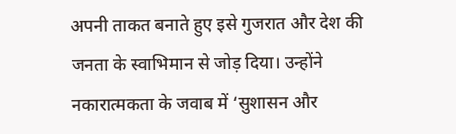अपनी ताकत बनाते हुए इसे गुजरात और देश की जनता के स्वाभिमान से जोड़ दिया। उन्होंने नकारात्मकता के जवाब में ‘सुशासन और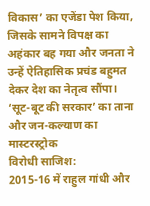विकास’ का एजेंडा पेश किया, जिसके सामने विपक्ष का अहंकार बह गया और जनता ने उन्हें ऐतिहासिक प्रचंड बहुमत देकर देश का नेतृत्व सौंपा।
‘सूट-बूट की सरकार’ का ताना और जन-कल्याण का मास्टरस्ट्रोक
विरोधी साजिश:
2015-16 में राहुल गांधी और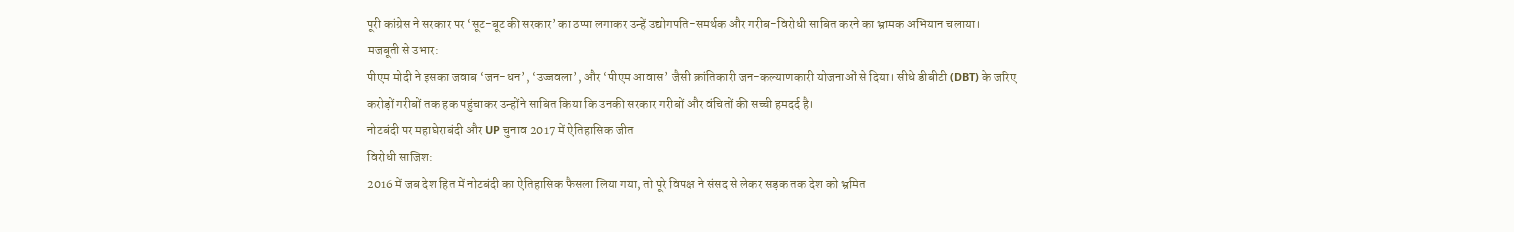पूरी कांग्रेस ने सरकार पर ‘सूट-बूट की सरकार’ का ठप्पा लगाकर उन्हें उद्योगपति-समर्थक और गरीब-विरोधी साबित करने का भ्रामक अभियान चलाया।
मजबूती से उभार:
पीएम मोदी ने इसका जवाब ‘जन-धन’, ‘उज्जवला’, और ‘पीएम आवास’ जैसी क्रांतिकारी जन-कल्याणकारी योजनाओं से दिया। सीधे डीबीटी (DBT) के जरिए करोड़ों गरीबों तक हक पहुंचाकर उन्होंने साबित किया कि उनकी सरकार गरीबों और वंचितों की सच्ची हमदर्द है।
नोटबंदी पर महाघेराबंदी और UP चुनाव 2017 में ऐतिहासिक जीत
विरोधी साजिश:
2016 में जब देश हित में नोटबंदी का ऐतिहासिक फैसला लिया गया, तो पूरे विपक्ष ने संसद से लेकर सड़क तक देश को भ्रमित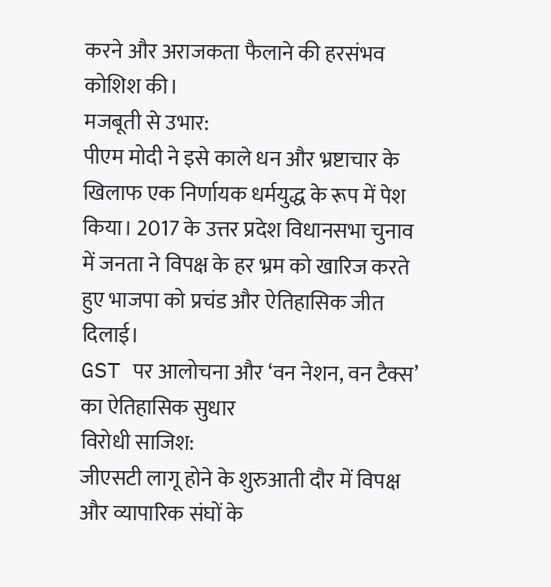करने और अराजकता फैलाने की हरसंभव कोशिश की।
मजबूती से उभार:
पीएम मोदी ने इसे काले धन और भ्रष्टाचार के खिलाफ एक निर्णायक धर्मयुद्ध के रूप में पेश किया। 2017 के उत्तर प्रदेश विधानसभा चुनाव में जनता ने विपक्ष के हर भ्रम को खारिज करते हुए भाजपा को प्रचंड और ऐतिहासिक जीत दिलाई।
GST पर आलोचना और ‘वन नेशन, वन टैक्स’ का ऐतिहासिक सुधार
विरोधी साजिश:
जीएसटी लागू होने के शुरुआती दौर में विपक्ष और व्यापारिक संघों के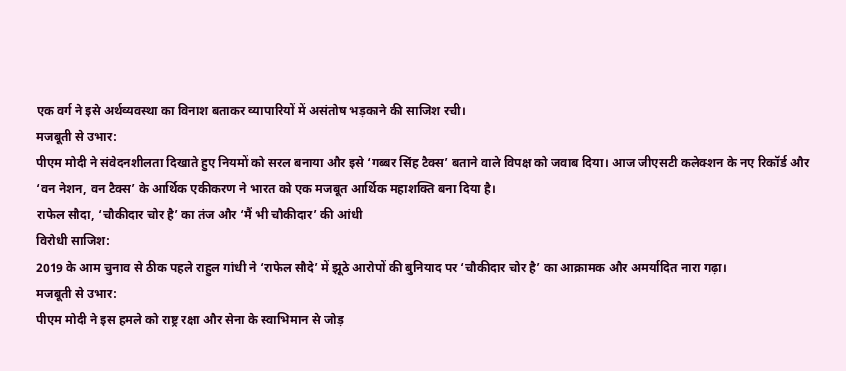एक वर्ग ने इसे अर्थव्यवस्था का विनाश बताकर व्यापारियों में असंतोष भड़काने की साजिश रची।
मजबूती से उभार:
पीएम मोदी ने संवेदनशीलता दिखाते हुए नियमों को सरल बनाया और इसे ‘गब्बर सिंह टैक्स’ बताने वाले विपक्ष को जवाब दिया। आज जीएसटी कलेक्शन के नए रिकॉर्ड और ‘वन नेशन, वन टैक्स’ के आर्थिक एकीकरण ने भारत को एक मजबूत आर्थिक महाशक्ति बना दिया है।
राफेल सौदा, ‘चौकीदार चोर है’ का तंज और ‘मैं भी चौकीदार’ की आंधी
विरोधी साजिश:
2019 के आम चुनाव से ठीक पहले राहुल गांधी ने ‘राफेल सौदे’ में झूठे आरोपों की बुनियाद पर ‘चौकीदार चोर है’ का आक्रामक और अमर्यादित नारा गढ़ा।
मजबूती से उभार:
पीएम मोदी ने इस हमले को राष्ट्र रक्षा और सेना के स्वाभिमान से जोड़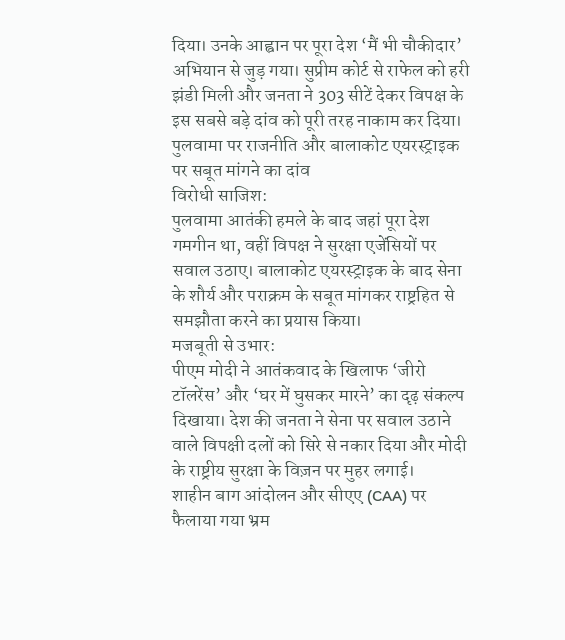दिया। उनके आह्वान पर पूरा देश ‘मैं भी चौकीदार’ अभियान से जुड़ गया। सुप्रीम कोर्ट से राफेल को हरी झंडी मिली और जनता ने 303 सीटें देकर विपक्ष के इस सबसे बड़े दांव को पूरी तरह नाकाम कर दिया।
पुलवामा पर राजनीति और बालाकोट एयरस्ट्राइक पर सबूत मांगने का दांव
विरोधी साजिश:
पुलवामा आतंकी हमले के बाद जहां पूरा देश गमगीन था, वहीं विपक्ष ने सुरक्षा एजेंसियों पर सवाल उठाए। बालाकोट एयरस्ट्राइक के बाद सेना के शौर्य और पराक्रम के सबूत मांगकर राष्ट्रहित से समझौता करने का प्रयास किया।
मजबूती से उभार:
पीएम मोदी ने आतंकवाद के खिलाफ ‘जीरो टॉलरेंस’ और ‘घर में घुसकर मारने’ का दृढ़ संकल्प दिखाया। देश की जनता ने सेना पर सवाल उठाने वाले विपक्षी दलों को सिरे से नकार दिया और मोदी के राष्ट्रीय सुरक्षा के विज़न पर मुहर लगाई।
शाहीन बाग आंदोलन और सीएए (CAA) पर फैलाया गया भ्रम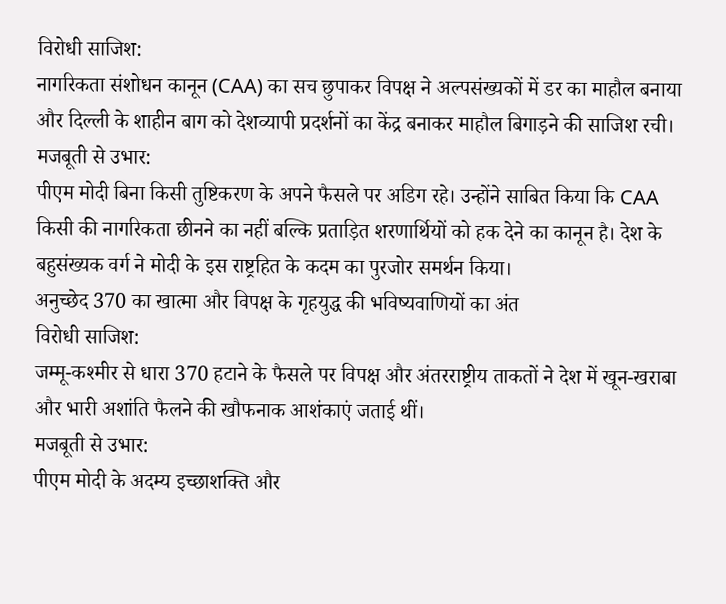विरोधी साजिश:
नागरिकता संशोधन कानून (CAA) का सच छुपाकर विपक्ष ने अल्पसंख्यकों में डर का माहौल बनाया और दिल्ली के शाहीन बाग को देशव्यापी प्रदर्शनों का केंद्र बनाकर माहौल बिगाड़ने की साजिश रची।
मजबूती से उभार:
पीएम मोदी बिना किसी तुष्टिकरण के अपने फैसले पर अडिग रहे। उन्होंने साबित किया कि CAA किसी की नागरिकता छीनने का नहीं बल्कि प्रताड़ित शरणार्थियों को हक देने का कानून है। देश के बहुसंख्यक वर्ग ने मोदी के इस राष्ट्रहित के कदम का पुरजोर समर्थन किया।
अनुच्छेद 370 का खात्मा और विपक्ष के गृहयुद्ध की भविष्यवाणियों का अंत
विरोधी साजिश:
जम्मू-कश्मीर से धारा 370 हटाने के फैसले पर विपक्ष और अंतरराष्ट्रीय ताकतों ने देश में खून-खराबा और भारी अशांति फैलने की खौफनाक आशंकाएं जताई थीं।
मजबूती से उभार:
पीएम मोदी के अदम्य इच्छाशक्ति और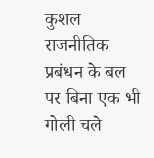कुशल राजनीतिक प्रबंधन के बल पर बिना एक भी गोली चले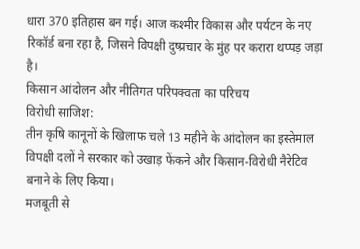धारा 370 इतिहास बन गई। आज कश्मीर विकास और पर्यटन के नए रिकॉर्ड बना रहा है, जिसने विपक्षी दुष्प्रचार के मुंह पर करारा थप्पड़ जड़ा है।
किसान आंदोलन और नीतिगत परिपक्वता का परिचय
विरोधी साजिश:
तीन कृषि कानूनों के खिलाफ चले 13 महीने के आंदोलन का इस्तेमाल विपक्षी दलों ने सरकार को उखाड़ फेंकने और किसान-विरोधी नैरेटिव बनाने के लिए किया।
मजबूती से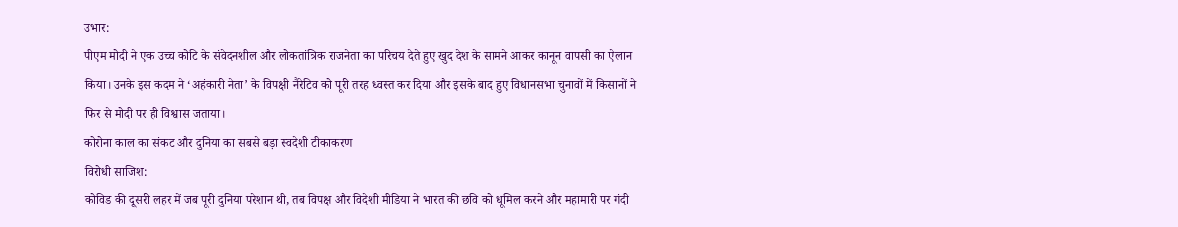उभार:
पीएम मोदी ने एक उच्च कोटि के संवेदनशील और लोकतांत्रिक राजनेता का परिचय देते हुए खुद देश के सामने आकर कानून वापसी का ऐलान किया। उनके इस कदम ने ‘अहंकारी नेता’ के विपक्षी नैरेटिव को पूरी तरह ध्वस्त कर दिया और इसके बाद हुए विधानसभा चुनावों में किसानों ने फिर से मोदी पर ही विश्वास जताया।
कोरोना काल का संकट और दुनिया का सबसे बड़ा स्वदेशी टीकाकरण
विरोधी साजिश:
कोविड की दूसरी लहर में जब पूरी दुनिया परेशान थी, तब विपक्ष और विदेशी मीडिया ने भारत की छवि को धूमिल करने और महामारी पर गंदी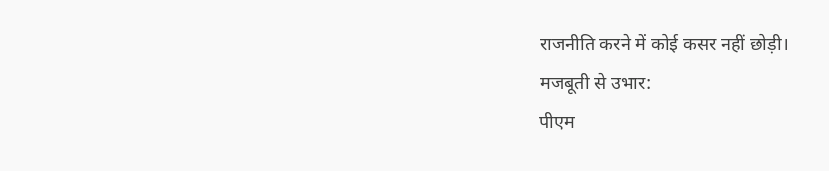राजनीति करने में कोई कसर नहीं छोड़ी।
मजबूती से उभार:
पीएम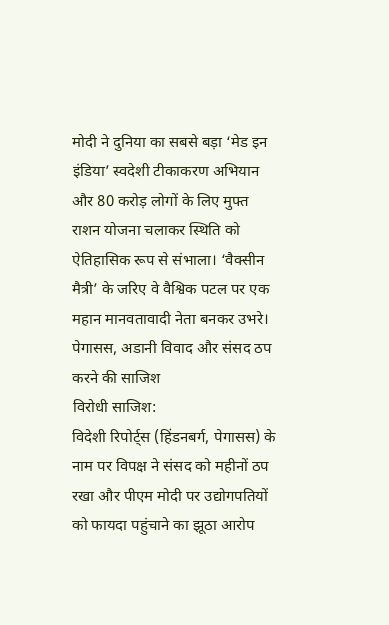मोदी ने दुनिया का सबसे बड़ा ‘मेड इन इंडिया’ स्वदेशी टीकाकरण अभियान और 80 करोड़ लोगों के लिए मुफ्त राशन योजना चलाकर स्थिति को ऐतिहासिक रूप से संभाला। ‘वैक्सीन मैत्री’ के जरिए वे वैश्विक पटल पर एक महान मानवतावादी नेता बनकर उभरे।
पेगासस, अडानी विवाद और संसद ठप करने की साजिश
विरोधी साजिश:
विदेशी रिपोर्ट्स (हिंडनबर्ग, पेगासस) के नाम पर विपक्ष ने संसद को महीनों ठप रखा और पीएम मोदी पर उद्योगपतियों को फायदा पहुंचाने का झूठा आरोप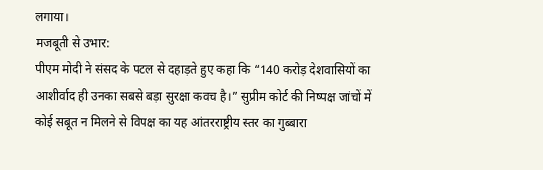लगाया।
मजबूती से उभार:
पीएम मोदी ने संसद के पटल से दहाड़ते हुए कहा कि “140 करोड़ देशवासियों का आशीर्वाद ही उनका सबसे बड़ा सुरक्षा कवच है।” सुप्रीम कोर्ट की निष्पक्ष जांचों में कोई सबूत न मिलने से विपक्ष का यह आंतरराष्ट्रीय स्तर का गुब्बारा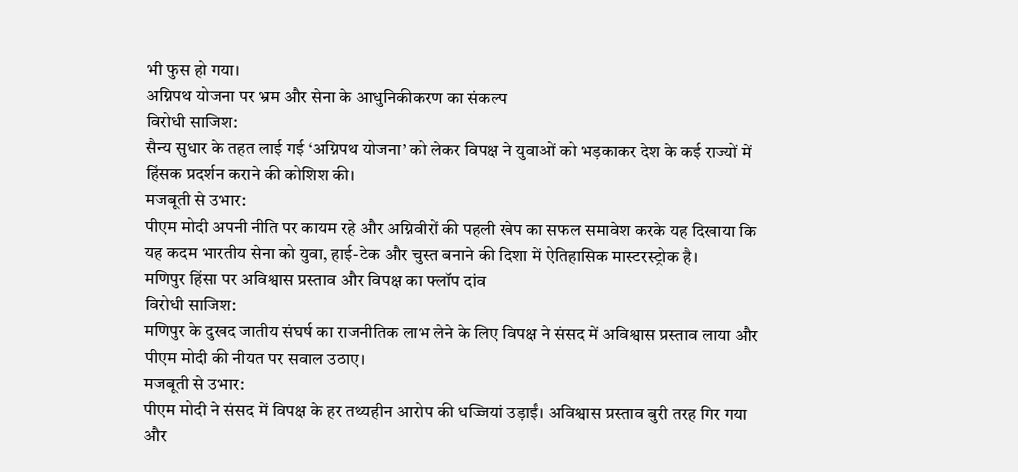भी फुस हो गया।
अग्निपथ योजना पर भ्रम और सेना के आधुनिकीकरण का संकल्प
विरोधी साजिश:
सैन्य सुधार के तहत लाई गई ‘अग्निपथ योजना’ को लेकर विपक्ष ने युवाओं को भड़काकर देश के कई राज्यों में हिंसक प्रदर्शन कराने की कोशिश की।
मजबूती से उभार:
पीएम मोदी अपनी नीति पर कायम रहे और अग्निवीरों की पहली खेप का सफल समावेश करके यह दिखाया कि यह कदम भारतीय सेना को युवा, हाई-टेक और चुस्त बनाने की दिशा में ऐतिहासिक मास्टरस्ट्रोक है।
मणिपुर हिंसा पर अविश्वास प्रस्ताव और विपक्ष का फ्लॉप दांव
विरोधी साजिश:
मणिपुर के दुखद जातीय संघर्ष का राजनीतिक लाभ लेने के लिए विपक्ष ने संसद में अविश्वास प्रस्ताव लाया और पीएम मोदी की नीयत पर सवाल उठाए।
मजबूती से उभार:
पीएम मोदी ने संसद में विपक्ष के हर तथ्यहीन आरोप की धज्जियां उड़ाईं। अविश्वास प्रस्ताव बुरी तरह गिर गया और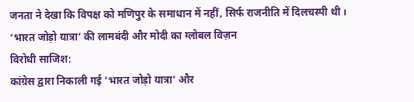जनता ने देखा कि विपक्ष को मणिपुर के समाधान में नहीं, सिर्फ राजनीति में दिलचस्पी थी।
‘भारत जोड़ो यात्रा’ की लामबंदी और मोदी का ग्लोबल विज़न
विरोधी साजिश:
कांग्रेस द्वारा निकाली गई ‘भारत जोड़ो यात्रा’ और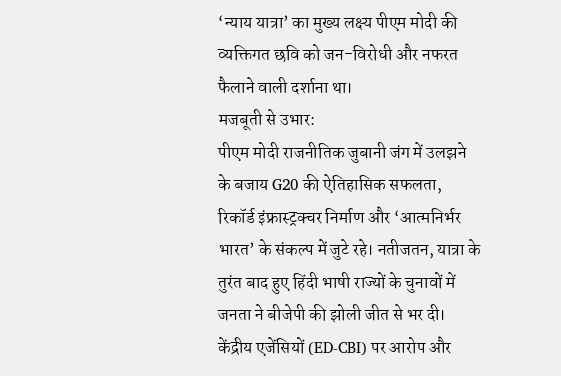‘न्याय यात्रा’ का मुख्य लक्ष्य पीएम मोदी की व्यक्तिगत छवि को जन-विरोधी और नफरत फैलाने वाली दर्शाना था।
मजबूती से उभार:
पीएम मोदी राजनीतिक जुबानी जंग में उलझने के बजाय G20 की ऐतिहासिक सफलता, रिकॉर्ड इंफ्रास्ट्रक्चर निर्माण और ‘आत्मनिर्भर भारत’ के संकल्प में जुटे रहे। नतीजतन, यात्रा के तुरंत बाद हुए हिंदी भाषी राज्यों के चुनावों में जनता ने बीजेपी की झोली जीत से भर दी।
केंद्रीय एजेंसियों (ED-CBI) पर आरोप और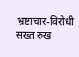भ्रष्टाचार-विरोधी सख्त रुख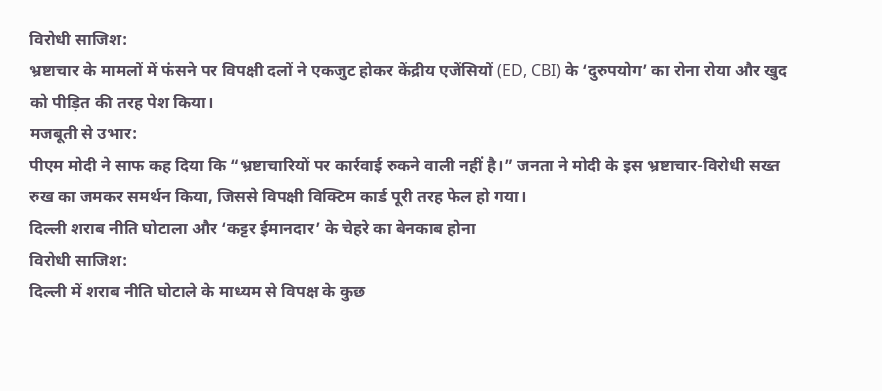विरोधी साजिश:
भ्रष्टाचार के मामलों में फंसने पर विपक्षी दलों ने एकजुट होकर केंद्रीय एजेंसियों (ED, CBI) के ‘दुरुपयोग’ का रोना रोया और खुद को पीड़ित की तरह पेश किया।
मजबूती से उभार:
पीएम मोदी ने साफ कह दिया कि “भ्रष्टाचारियों पर कार्रवाई रुकने वाली नहीं है।” जनता ने मोदी के इस भ्रष्टाचार-विरोधी सख्त रुख का जमकर समर्थन किया, जिससे विपक्षी विक्टिम कार्ड पूरी तरह फेल हो गया।
दिल्ली शराब नीति घोटाला और ‘कट्टर ईमानदार’ के चेहरे का बेनकाब होना
विरोधी साजिश:
दिल्ली में शराब नीति घोटाले के माध्यम से विपक्ष के कुछ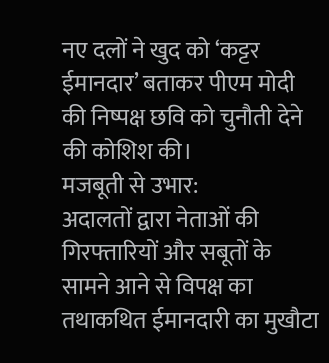नए दलों ने खुद को ‘कट्टर ईमानदार’ बताकर पीएम मोदी की निष्पक्ष छवि को चुनौती देने की कोशिश की।
मजबूती से उभार:
अदालतों द्वारा नेताओं की गिरफ्तारियों और सबूतों के सामने आने से विपक्ष का तथाकथित ईमानदारी का मुखौटा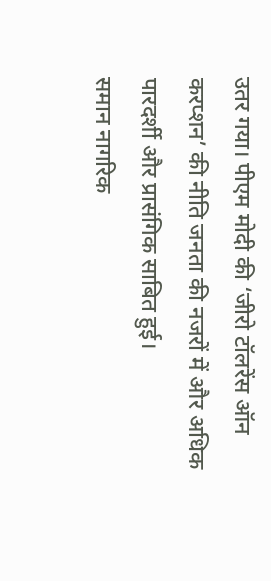उतर गया। पीएम मोदी की ‘जीरो टॉलरेंस ऑन करप्शन’ की नीति जनता की नजरों में और अधिक पारदर्शी और प्रासंगिक साबित हुई।
समान नागरिक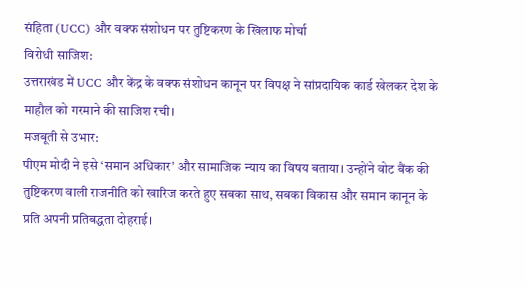संहिता (UCC) और वक्फ संशोधन पर तुष्टिकरण के खिलाफ मोर्चा
विरोधी साजिश:
उत्तराखंड में UCC और केंद्र के वक्फ संशोधन कानून पर विपक्ष ने सांप्रदायिक कार्ड खेलकर देश के माहौल को गरमाने की साजिश रची।
मजबूती से उभार:
पीएम मोदी ने इसे ‘समान अधिकार’ और सामाजिक न्याय का विषय बताया। उन्होंने वोट बैंक की तुष्टिकरण वाली राजनीति को खारिज करते हुए सबका साथ, सबका विकास और समान कानून के प्रति अपनी प्रतिबद्धता दोहराई।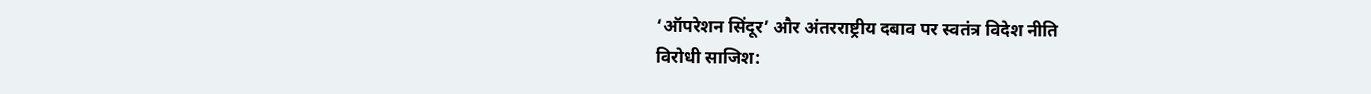‘ऑपरेशन सिंदूर’ और अंतरराष्ट्रीय दबाव पर स्वतंत्र विदेश नीति
विरोधी साजिश: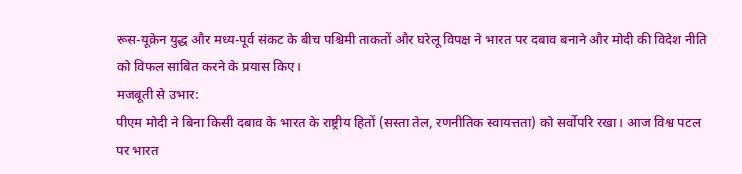रूस-यूक्रेन युद्ध और मध्य-पूर्व संकट के बीच पश्चिमी ताकतों और घरेलू विपक्ष ने भारत पर दबाव बनाने और मोदी की विदेश नीति को विफल साबित करने के प्रयास किए।
मजबूती से उभार:
पीएम मोदी ने बिना किसी दबाव के भारत के राष्ट्रीय हितों (सस्ता तेल, रणनीतिक स्वायत्तता) को सर्वोपरि रखा। आज विश्व पटल पर भारत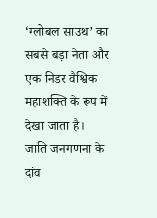‘ग्लोबल साउथ’ का सबसे बड़ा नेता और एक निडर वैश्विक महाशक्ति के रूप में देखा जाता है।
जाति जनगणना के दांव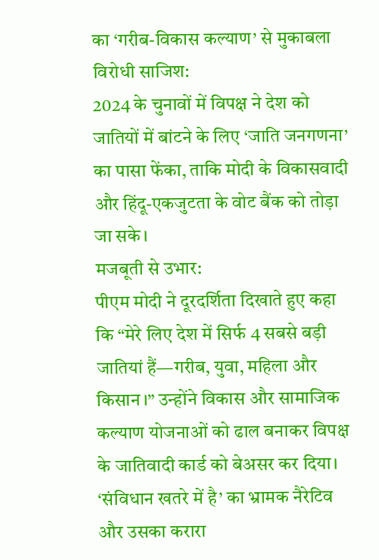का ‘गरीब-विकास कल्याण’ से मुकाबला
विरोधी साजिश:
2024 के चुनावों में विपक्ष ने देश को जातियों में बांटने के लिए ‘जाति जनगणना’ का पासा फेंका, ताकि मोदी के विकासवादी और हिंदू-एकजुटता के वोट बैंक को तोड़ा जा सके।
मजबूती से उभार:
पीएम मोदी ने दूरदर्शिता दिखाते हुए कहा कि “मेरे लिए देश में सिर्फ 4 सबसे बड़ी जातियां हैं—गरीब, युवा, महिला और किसान।” उन्होंने विकास और सामाजिक कल्याण योजनाओं को ढाल बनाकर विपक्ष के जातिवादी कार्ड को बेअसर कर दिया।
‘संविधान खतरे में है’ का भ्रामक नैरेटिव और उसका करारा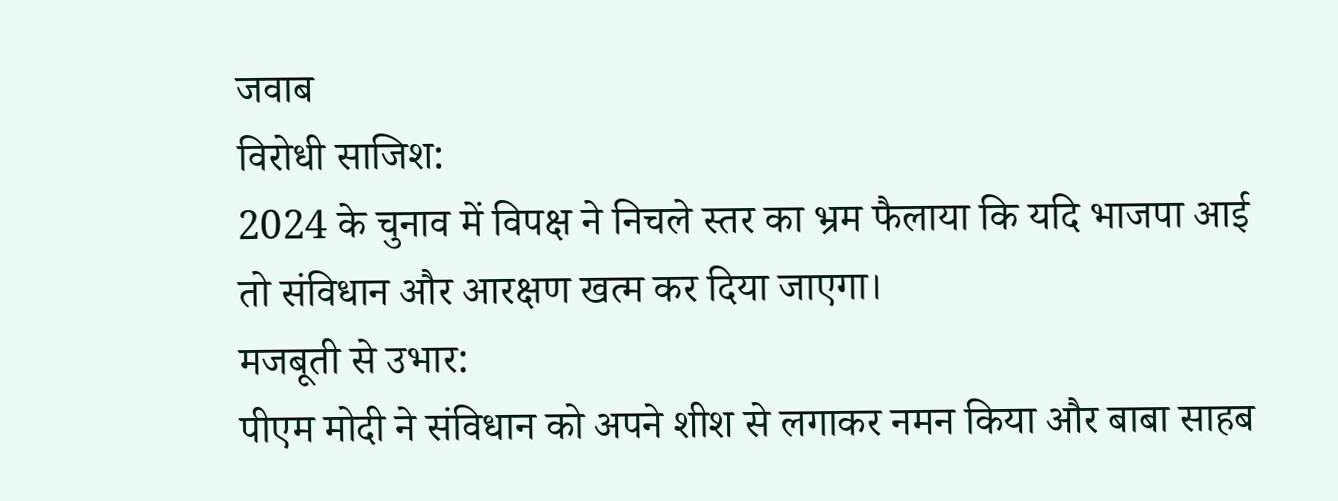जवाब
विरोधी साजिश:
2024 के चुनाव में विपक्ष ने निचले स्तर का भ्रम फैलाया कि यदि भाजपा आई तो संविधान और आरक्षण खत्म कर दिया जाएगा।
मजबूती से उभार:
पीएम मोदी ने संविधान को अपने शीश से लगाकर नमन किया और बाबा साहब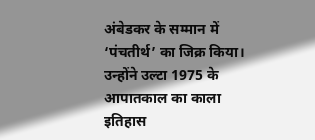अंबेडकर के सम्मान में ‘पंचतीर्थ’ का जिक्र किया। उन्होंने उल्टा 1975 के आपातकाल का काला इतिहास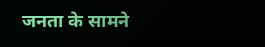जनता के सामने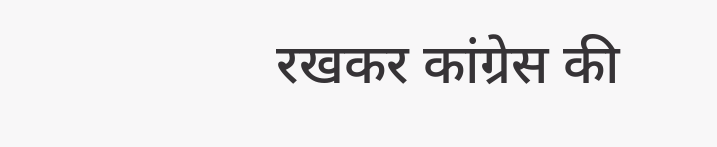रखकर कांग्रेस की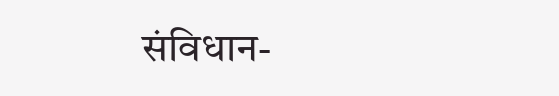संविधान-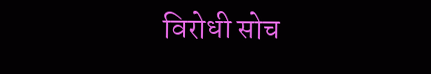विरोधी सोच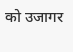को उजागर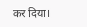कर दिया।